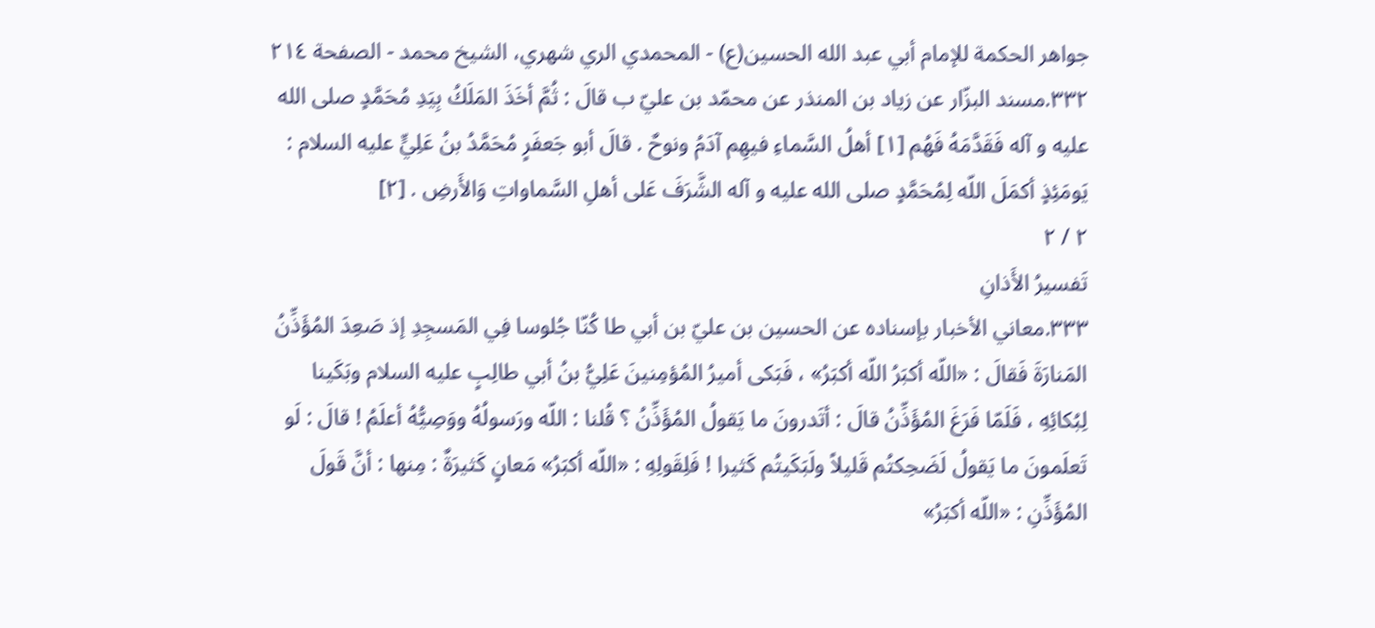جواهر الحکمة للإمام أبي عبد الله الحسين(ع) - المحمدي الري شهري، الشيخ محمد - الصفحة ٢١٤
٣٣٢.مسند البزّار عن زياد بن المنذر عن محمّد بن عليّ ب قالَ : ثُمَّ أخَذَ المَلَكُ بِيَدِ مُحَمَّدٍ صلى الله عليه و آله فَقَدَّمَهُ فَهُم [١] أهلُ السَّماءِ فيهِم آدَمُ ونوحٌ . قالَ أبو جَعفَرٍ مُحَمَّدُ بنُ عَلِيٍّ عليه السلام : يَومَئِذٍ أكمَلَ اللّه لِمُحَمَّدٍ صلى الله عليه و آله الشَّرَفَ عَلى أهلِ السَّماواتِ وَالأَرضِ . [٢]
٢ / ٢
تَفسيرُ الأَذانِ
٣٣٣.معاني الأخبار بإسناده عن الحسين بن عليّ بن أبي طا كُنّا جُلوسا فِي المَسجِدِ إذ صَعِدَ المُؤَذِّنُ المَنارَةَ فَقالَ : «اللّه أكبَرُ اللّه أكبَرُ» ، فَبَكى أميرُ المُؤمِنينَ عَلِيُّ بنُ أبي طالِبٍ عليه السلام وبَكَينا لِبُكائِهِ ، فَلَمّا فَرَغَ المُؤَذِّنُ قالَ : أتَدرونَ ما يَقولُ المُؤَذِّنُ ؟ قُلنا : اللّه ورَسولُهُ ووَصِيُّهُ أعلَمُ ! قالَ : لَو تَعلَمونَ ما يَقولُ لَضَحِكتُم قَليلاً ولَبَكَيتُم كَثيرا ! فَلِقَولِهِ : «اللّه أكبَرُ» مَعانٍ كَثيرَةٌ : مِنها : أنَّ قَولَ المُؤَذِّنِ : «اللّه أكبَرُ»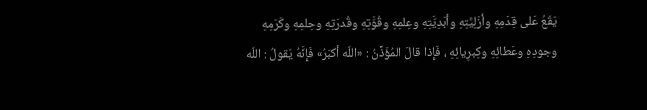يَقَعُ عَلى قِدَمِهِ وأزَلِيَّتِهِ وأبَدِيَّتِهِ وعِلمِهِ وقُوَّتِهِ وقُدرَتِهِ وحِلمِهِ وكَرَمِهِ وجودِهِ وعَطائِهِ وكِبرِيائِهِ ، فَإِذا قالَ المُؤَذِّنُ : «اللّه أكبَرُ» فَإِنَّهُ يَقولُ : اللّه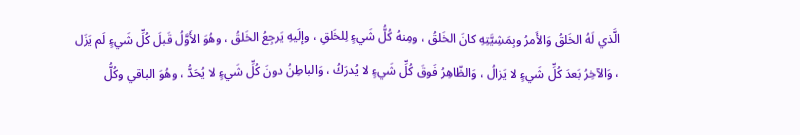الَّذي لَهُ الخَلقُ وَالأَمرُ وبِمَشِيَّتِهِ كانَ الخَلقُ ، ومِنهُ كُلُّ شَيءٍ لِلخَلقِ ، وإلَيهِ يَرجِعُ الخَلقُ ، وهُوَ الأَوَّلُ قَبلَ كُلِّ شَيءٍ لَم يَزَل ، وَالآخِرُ بَعدَ كُلِّ شَيءٍ لا يَزالُ ، وَالظّاهِرُ فَوقَ كُلِّ شَيءٍ لا يُدرَكُ ، وَالباطِنُ دونَ كُلِّ شَيءٍ لا يُحَدُّ ، وهُوَ الباقي وكُلُّ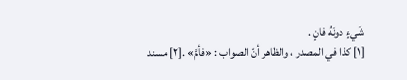شَيءٍ دونَهُ فانٍ .
[١] كذا في المصدر ، والظاهر أنّ الصواب : «فأمَّ» .[٢] مسند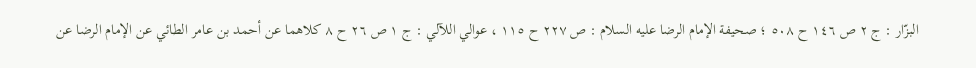البزّار : ج ٢ ص ١٤٦ ح ٥٠٨ ؛ صحيفة الإمام الرضا عليه السلام : ص ٢٢٧ ح ١١٥ ، عوالي اللآلي : ج ١ ص ٢٦ ح ٨ كلاهما عن أحمد بن عامر الطائي عن الإمام الرضا عن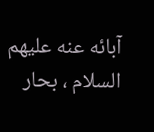آبائه عنه عليهم السلام ، بحار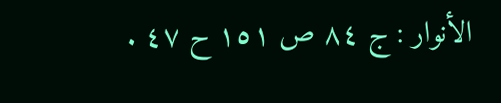الأنوار : ج ٨٤ ص ١٥١ ح ٤٧ .